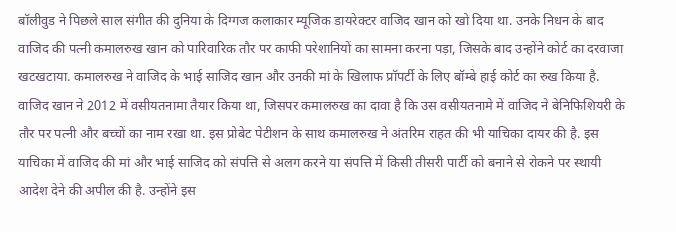बॉलीवुड ने पिछले साल संगीत की दुनिया के दिग्गज कलाकार म्यूजिक डायरेक्टर वाजिद खान को खो दिया था. उनके निधन के बाद वाजिद की पत्नी कमालरुख खान को पारिवारिक तौर पर काफी परेशानियों का सामना करना पड़ा, जिसके बाद उन्होंने कोर्ट का दरवाजा खटखटाया. कमालरुख ने वाजिद के भाई साजिद खान और उनकी मां के खिलाफ प्रॉपर्टी के लिए बॉम्बे हाई कोर्ट का रुख किया है.
वाजिद खान ने 2012 में वसीयतनामा तैयार किया था, जिसपर कमालरुख का दावा है कि उस वसीयतनामे में वाजिद ने बेनिफिशियरी के तौर पर पत्नी और बच्चों का नाम रखा था. इस प्रोबेट पेटीशन के साथ कमालरुख ने अंतरिम राहत की भी याचिका दायर की है. इस याचिका में वाजिद की मां और भाई साजिद को संपत्ति से अलग करने या संपत्ति में किसी तीसरी पार्टी को बनाने से रोकने पर स्थायी आदेश देने की अपील की है. उन्होंने इस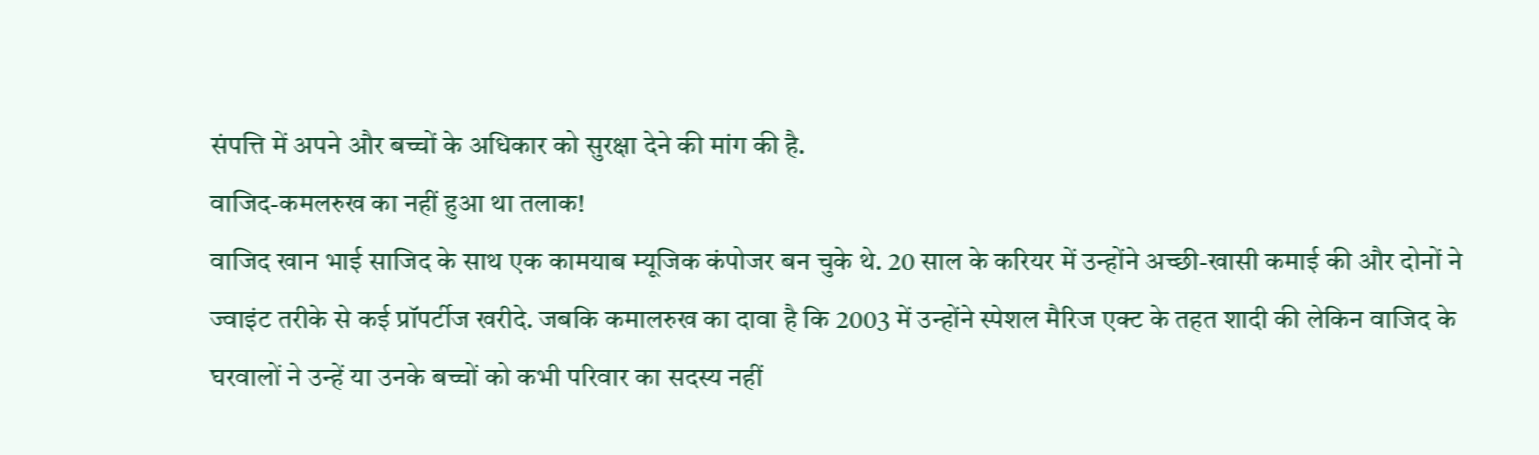संपत्ति में अपने और बच्चों के अधिकार को सुरक्षा देने की मांग की है.
वाजिद-कमलरुख का नहीं हुआ था तलाक!
वाजिद खान भाई साजिद के साथ एक कामयाब म्यूजिक कंपोजर बन चुके थे. 20 साल के करियर में उन्होंने अच्छी-खासी कमाई की और दोनों ने ज्वाइंट तरीके से कई प्रॉपर्टीज खरीदे. जबकि कमालरुख का दावा है कि 2003 में उन्होंने स्पेशल मैरिज एक्ट के तहत शादी की लेकिन वाजिद के घरवालों ने उन्हें या उनके बच्चों को कभी परिवार का सदस्य नहीं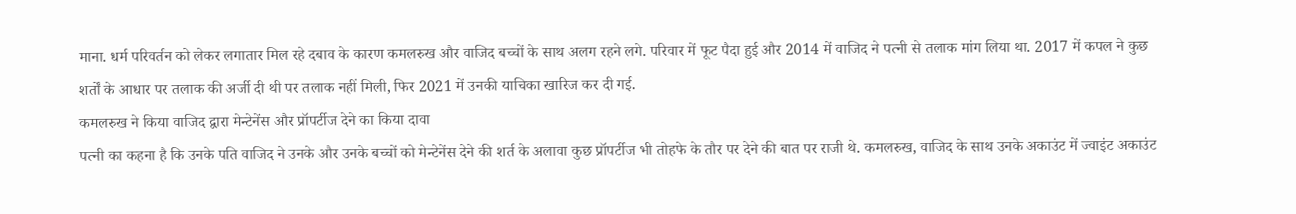माना. धर्म परिवर्तन को लेकर लगातार मिल रहे दबाव के कारण कमलरुख और वाजिद बच्चों के साथ अलग रहने लगे. परिवार में फूट पैदा हुई और 2014 में वाजिद ने पत्नी से तलाक मांग लिया था. 2017 में कपल ने कुछ शर्तों के आधार पर तलाक की अर्जी दी थी पर तलाक नहीं मिली, फिर 2021 में उनकी याचिका खारिज कर दी गई.
कमलरुख ने किया वाजिद द्वारा मेन्टेनेंस और प्रॉपर्टीज देने का किया दावा
पत्नी का कहना है कि उनके पति वाजिद ने उनके और उनके बच्चों को मेन्टेनेंस देने की शर्त के अलावा कुछ प्रॉपर्टीज भी तोहफे के तौर पर देने की बात पर राजी थे. कमलरुख, वाजिद के साथ उनके अकाउंट में ज्वाइंट अकाउंट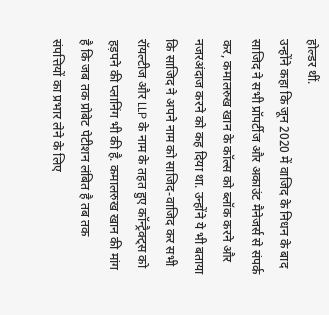होल्डर थीं.
उन्होंने कहा कि जून 2020 में वाजिद के निधन के बाद साजिद ने सभी प्रॉपर्टीज और अकाउंट मैनेजर्स से संपर्क कर, कमालरुख खान के कॉल्स को ब्लॉक करने और नजरअंदाज करने को कह दिया था. उन्होंने ये भी बताया कि साजिद ने अपने नाम को साजिद-वाजिद कर सभी रॉयल्टीज और LLP के नाम के तहत हुए कॉन्ट्रैक्ट्स को हड़पने की प्लानिंग भी की है. कमालरुख खान की मांग है कि जब तक प्रोबेट पेटीशन लंबित है तब तक संपत्तियों का प्रभार लेने के लिए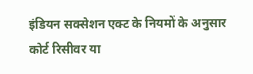इंडियन सक्सेशन एक्ट के नियमों के अनुसार कोर्ट रिसीवर या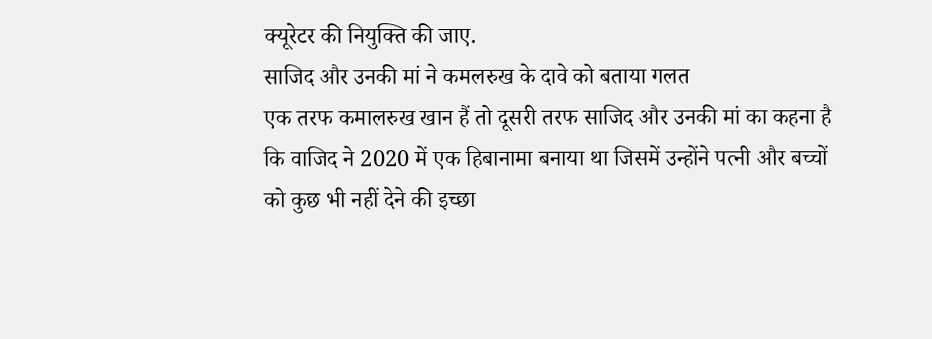क्यूरेटर की नियुक्ति की जाए.
साजिद और उनकी मां ने कमलरुख के दावे को बताया गलत
एक तरफ कमालरुख खान हैं तो दूसरी तरफ साजिद और उनकी मां का कहना है कि वाजिद ने 2020 में एक हिबानामा बनाया था जिसमें उन्होंने पत्नी और बच्चों को कुछ भी नहीं देने की इच्छा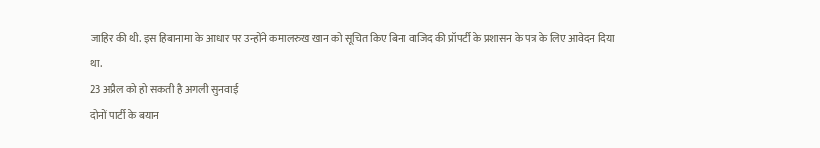जाहिर की थी. इस हिबानामा के आधार पर उन्होंने कमालरुख खान को सूचित किए बिना वाजिद की प्रॉपर्टी के प्रशासन के पत्र के लिए आवेदन दिया था.
23 अप्रैल को हो सकती है अगली सुनवाई
दोनों पार्टी के बयान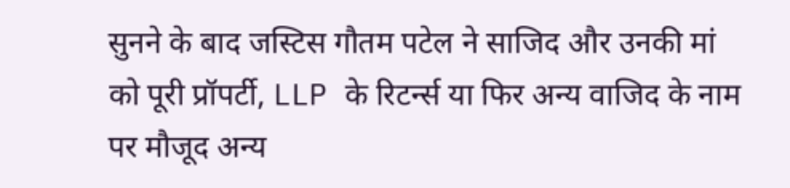सुनने के बाद जस्टिस गौतम पटेल ने साजिद और उनकी मां को पूरी प्रॉपर्टी, LLP के रिटर्न्स या फिर अन्य वाजिद के नाम पर मौजूद अन्य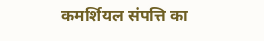कमर्शियल संपत्ति का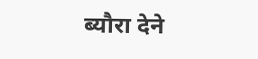ब्यौरा देने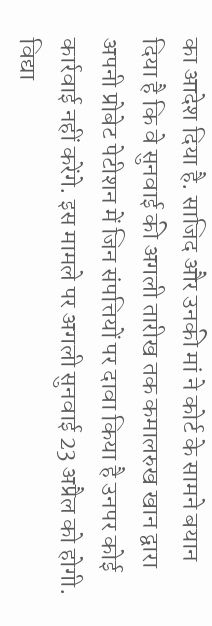का आदेश दिया है. साजिद और उनकी मां ने कोर्ट के सामने बयान दिया है कि वे सुनवाई की अगली तारीख तक कमालरुख खान द्वारा अपनी प्रोबेट पेटीशन में जिन संपत्तियों पर दावा किया है उनपर कोई कार्रवाई नहीं करेंगे. इस मामले पर अगली सुनवाई 23 अप्रैल को होगी.
विद्या